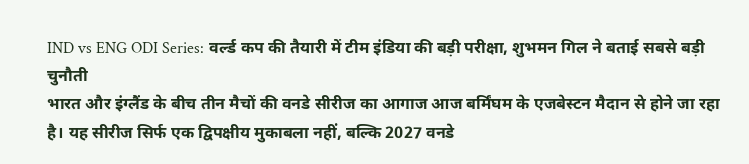IND vs ENG ODI Series: वर्ल्ड कप की तैयारी में टीम इंडिया की बड़ी परीक्षा, शुभमन गिल ने बताई सबसे बड़ी चुनौती
भारत और इंग्लैंड के बीच तीन मैचों की वनडे सीरीज का आगाज आज बर्मिंघम के एजबेस्टन मैदान से होने जा रहा है। यह सीरीज सिर्फ एक द्विपक्षीय मुकाबला नहीं, बल्कि 2027 वनडे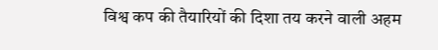विश्व कप की तैयारियों की दिशा तय करने वाली अहम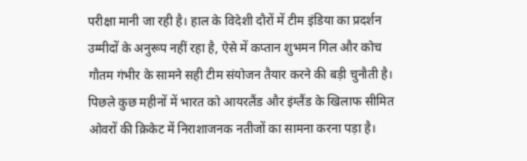परीक्षा मानी जा रही है। हाल के विदेशी दौरों में टीम इंडिया का प्रदर्शन उम्मीदों के अनुरूप नहीं रहा है, ऐसे में कप्तान शुभमन गिल और कोच गौतम गंभीर के सामने सही टीम संयोजन तैयार करने की बड़ी चुनौती है।
पिछले कुछ महीनों में भारत को आयरलैंड और इंग्लैंड के खिलाफ सीमित ओवरों की क्रिकेट में निराशाजनक नतीजों का सामना करना पड़ा है।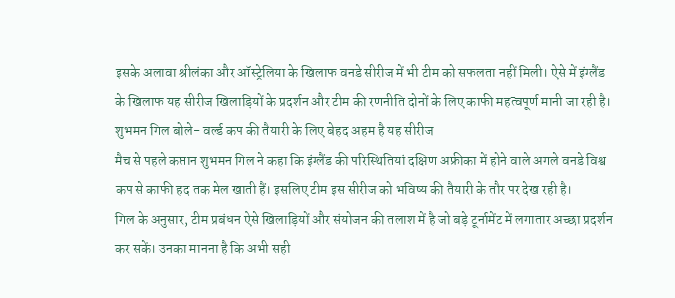इसके अलावा श्रीलंका और ऑस्ट्रेलिया के खिलाफ वनडे सीरीज में भी टीम को सफलता नहीं मिली। ऐसे में इंग्लैंड के खिलाफ यह सीरीज खिलाड़ियों के प्रदर्शन और टीम की रणनीति दोनों के लिए काफी महत्वपूर्ण मानी जा रही है।
शुभमन गिल बोले- वर्ल्ड कप की तैयारी के लिए बेहद अहम है यह सीरीज
मैच से पहले कप्तान शुभमन गिल ने कहा कि इंग्लैंड की परिस्थितियां दक्षिण अफ्रीका में होने वाले अगले वनडे विश्व कप से काफी हद तक मेल खाती हैं। इसलिए टीम इस सीरीज को भविष्य की तैयारी के तौर पर देख रही है।
गिल के अनुसार, टीम प्रबंधन ऐसे खिलाड़ियों और संयोजन की तलाश में है जो बड़े टूर्नामेंट में लगातार अच्छा प्रदर्शन कर सकें। उनका मानना है कि अभी सही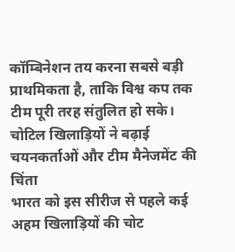कॉम्बिनेशन तय करना सबसे बड़ी प्राथमिकता है, ताकि विश्व कप तक टीम पूरी तरह संतुलित हो सके।
चोटिल खिलाड़ियों ने बढ़ाई चयनकर्ताओं और टीम मैनेजमेंट की चिंता
भारत को इस सीरीज से पहले कई अहम खिलाड़ियों की चोट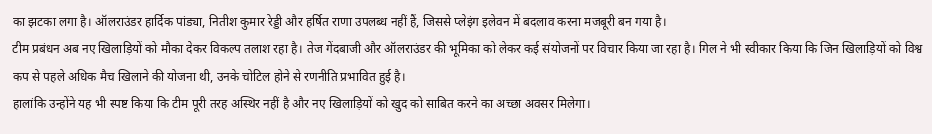का झटका लगा है। ऑलराउंडर हार्दिक पांड्या, नितीश कुमार रेड्डी और हर्षित राणा उपलब्ध नहीं हैं, जिससे प्लेइंग इलेवन में बदलाव करना मजबूरी बन गया है।
टीम प्रबंधन अब नए खिलाड़ियों को मौका देकर विकल्प तलाश रहा है। तेज गेंदबाजी और ऑलराउंडर की भूमिका को लेकर कई संयोजनों पर विचार किया जा रहा है। गिल ने भी स्वीकार किया कि जिन खिलाड़ियों को विश्व कप से पहले अधिक मैच खिलाने की योजना थी, उनके चोटिल होने से रणनीति प्रभावित हुई है।
हालांकि उन्होंने यह भी स्पष्ट किया कि टीम पूरी तरह अस्थिर नहीं है और नए खिलाड़ियों को खुद को साबित करने का अच्छा अवसर मिलेगा।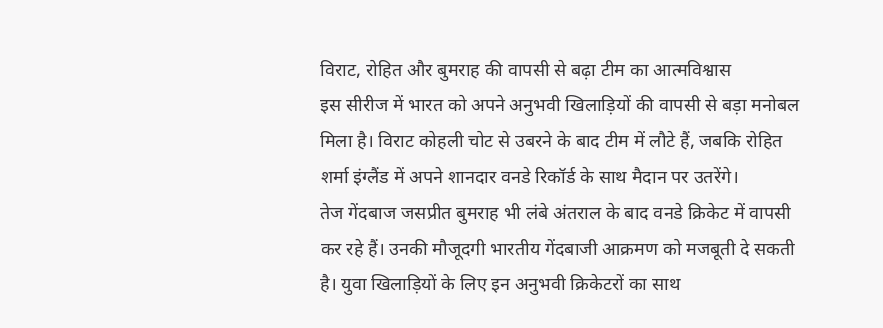विराट, रोहित और बुमराह की वापसी से बढ़ा टीम का आत्मविश्वास
इस सीरीज में भारत को अपने अनुभवी खिलाड़ियों की वापसी से बड़ा मनोबल मिला है। विराट कोहली चोट से उबरने के बाद टीम में लौटे हैं, जबकि रोहित शर्मा इंग्लैंड में अपने शानदार वनडे रिकॉर्ड के साथ मैदान पर उतरेंगे।
तेज गेंदबाज जसप्रीत बुमराह भी लंबे अंतराल के बाद वनडे क्रिकेट में वापसी कर रहे हैं। उनकी मौजूदगी भारतीय गेंदबाजी आक्रमण को मजबूती दे सकती है। युवा खिलाड़ियों के लिए इन अनुभवी क्रिकेटरों का साथ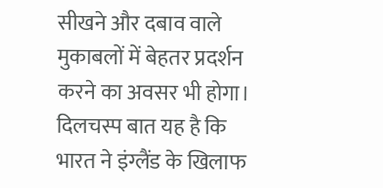सीखने और दबाव वाले मुकाबलों में बेहतर प्रदर्शन करने का अवसर भी होगा।
दिलचस्प बात यह है कि भारत ने इंग्लैंड के खिलाफ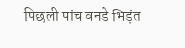पिछली पांच वनडे भिड़ंत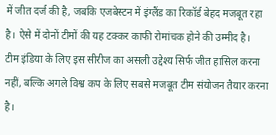में जीत दर्ज की है, जबकि एजबेस्टन में इंग्लैंड का रिकॉर्ड बेहद मजबूत रहा है। ऐसे में दोनों टीमों की यह टक्कर काफी रोमांचक होने की उम्मीद है।
टीम इंडिया के लिए इस सीरीज का असली उद्देश्य सिर्फ जीत हासिल करना नहीं, बल्कि अगले विश्व कप के लिए सबसे मजबूत टीम संयोजन तैयार करना है।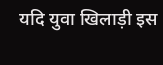यदि युवा खिलाड़ी इस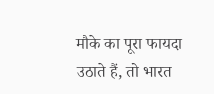मौके का पूरा फायदा उठाते हैं, तो भारत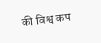की विश्व कप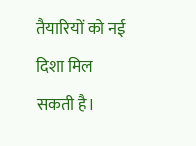तैयारियों को नई दिशा मिल सकती है।